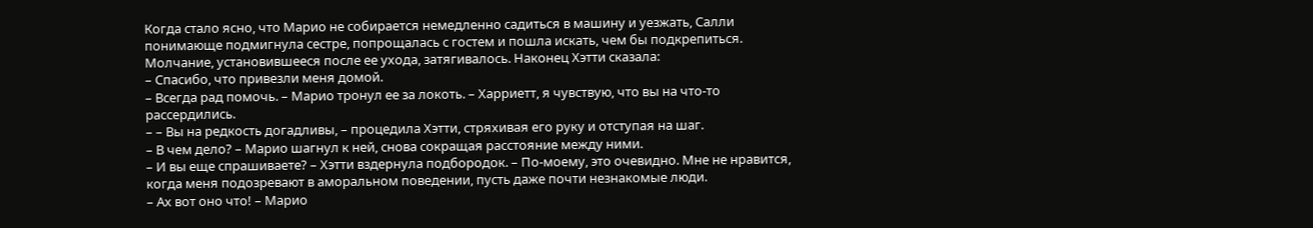Когда стало ясно, что Марио не собирается немедленно садиться в машину и уезжать, Салли понимающе подмигнула сестре, попрощалась с гостем и пошла искать, чем бы подкрепиться. Молчание, установившееся после ее ухода, затягивалось. Наконец Хэтти сказала:
– Спасибо, что привезли меня домой.
– Всегда рад помочь. – Марио тронул ее за локоть. – Харриетт, я чувствую, что вы на что-то рассердились.
– – Вы на редкость догадливы, – процедила Хэтти, стряхивая его руку и отступая на шаг.
– В чем дело? – Марио шагнул к ней, снова сокращая расстояние между ними.
– И вы еще спрашиваете? – Хэтти вздернула подбородок. – По-моему, это очевидно. Мне не нравится, когда меня подозревают в аморальном поведении, пусть даже почти незнакомые люди.
– Ах вот оно что! – Марио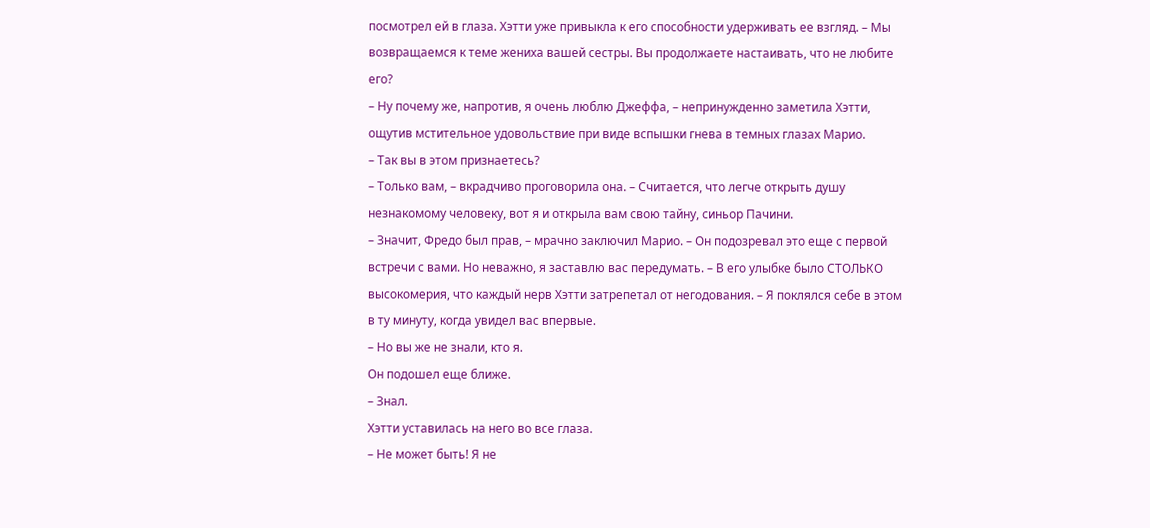посмотрел ей в глаза. Хэтти уже привыкла к его способности удерживать ее взгляд. – Мы возвращаемся к теме жениха вашей сестры. Вы продолжаете настаивать, что не любите его?
– Ну почему же, напротив, я очень люблю Джеффа, – непринужденно заметила Хэтти, ощутив мстительное удовольствие при виде вспышки гнева в темных глазах Марио.
– Так вы в этом признаетесь?
– Только вам, – вкрадчиво проговорила она. – Считается, что легче открыть душу незнакомому человеку, вот я и открыла вам свою тайну, синьор Пачини.
– Значит, Фредо был прав, – мрачно заключил Марио. – Он подозревал это еще с первой встречи с вами. Но неважно, я заставлю вас передумать. – В его улыбке было СТОЛЬКО высокомерия, что каждый нерв Хэтти затрепетал от негодования. – Я поклялся себе в этом в ту минуту, когда увидел вас впервые.
– Но вы же не знали, кто я.
Он подошел еще ближе.
– Знал.
Хэтти уставилась на него во все глаза.
– Не может быть! Я не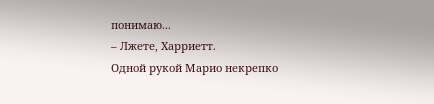понимаю...
– Лжете, Харриетт.
Одной рукой Марио некрепко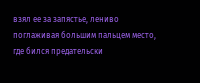взял ее за запястье, лениво поглаживая большим пальцем место, где бился предательски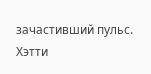зачастивший пульс. Хэтти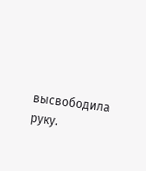высвободила руку.